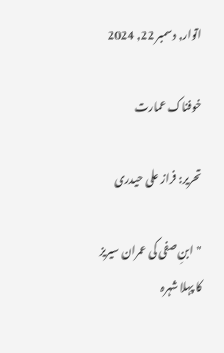اتوار, دسمبر 22, 2024

خوفناک عمارت

تحریر: فراز علی حیدری

"ابنِ صفی کی عمران سیریز کا پہلا شہرہ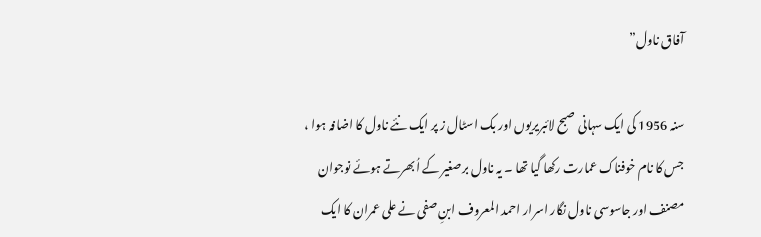آفاق ناول”

سنہ 1956 کی ایک سہانی صبح لائبریریوں اور بک اسٹال ز پر ایک نئے ناول کا اضافہ ہوا ، جس کا نام خوفناک عمارت رکھا گیا تھا ۔ یہ ناول برصغیر کے اُبھرتے ہوئے نوجوان مصنف اور جاسوسی ناول نگار اسرار احمد المعروف ابنِ صفی نے علی عمران کا ایک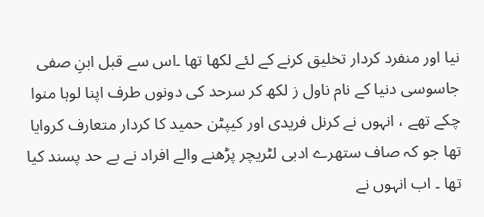نیا اور منفرد کردار تخلیق کرنے کے لئے لکھا تھا ۔اس سے قبل ابنِ صفی جاسوسی دنیا کے نام ناول ز لکھ کر سرحد کی دونوں طرف اپنا لوہا منوا چکے تھے ، انہوں نے کرنل فریدی اور کیپٹن حمید کا کردار متعارف کروایا تھا جو کہ صاف ستھرے ادبی لٹریچر پڑھنے والے افراد نے بے حد پسند کیا تھا ۔ اب انہوں نے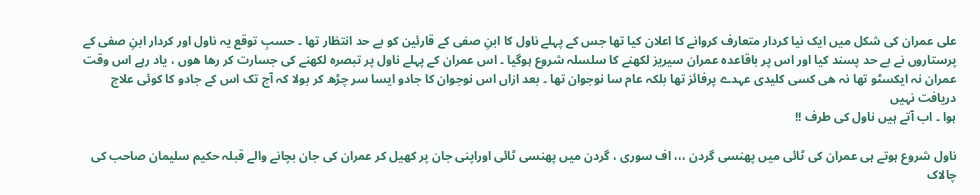علی عمران کی شکل میں ایک نیا کردار متعارف کروانے کا اعلان کیا تھا جس کے پہلے ناول کا ابنِ صفی کے قارئین کو بے حد انتظار تھا ۔ حسبِ توقع یہ ناول اور کردار ابنِ صفی کے پرستاروں نے بے حد پسند کیا اور اس پر باقاعدہ عمران سیریز لکھنے کا سلسلہ شروع ہوگیا ۔ اس عمران کے پہلے ناول پر تبصرہ لکھنے کی جسارت کر رھا ھوں ، یاد رہے اس وقت عمران نہ ایکسٹو تھا نہ ھی کسی کلیدی عہدے پرفائز تھا بلکہ عام سا نوجوان تھا ۔ بعد ازاں اس نوجوان کا جادو ایسا سر چڑھ کر بولا کہ آج تک اس کے جادو کا کوئی علاج دریافت نہیں
ہوا ۔ اب آتے ہیں ناول کی طرف !!

ناول شروع ہوتے ہی عمران کی ٹائی میں پھنسی گردن ،،، اف سوری ، گردن میں پھنسی ٹائی اوراپنی جان پر کھیل کر عمران کی جان بچانے والے قبلہ حکیم سلیمان صاحب کی چالاک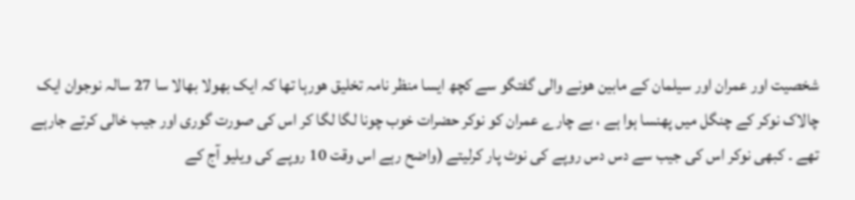شخصیت اور عمران اور سیلمان کے مابین ھونے والی گفتگو سے کچھ ایسا منظر نامہ تخلیق ھورہا تھا کہ ایک بھولا بھالا سا 27 سالہ نوجوان ایک چالاک نوکر کے چنگل میں پھنسا ہوا ہے ، بے چارے عمران کو نوکر حضرات خوب چونا لگا لگا کر اس کی صورت گوری اور جیب خالی کرتے جارہے تھے ۔ کبھی نوکر اس کی جیب سے دس دس روپے کی نوٹ پار کرلیتے (واضح رہے اس وقت 10 روپے کی ویلیو آج کے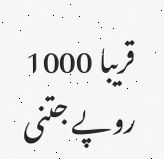قریبا 1000 روپے جتنی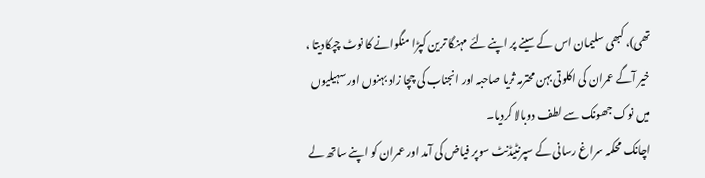تھی)، کبھی سلیمان اس کے سینے پر اپنے لئے مہنگا ترین کپڑا منگوانے کا نوٹ چپکادیتا ، خیر آگے عمران کی اکلوتی بہن محترمہ ثریا صاحبہ اور انجناب کی چچا زاد بہنوں اور سہیلیوں میں نوک جھونک سے لطف دوبالا کردیا۔
اچانک محکمہ سراغ رسانی کے سپرنٹیڈنٹ سوپر فیاض کی آمد اور عمران کو اپنے ساتھ لے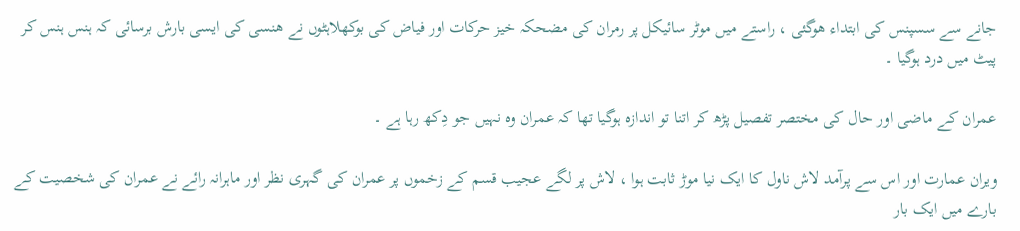جانے سے سسپنس کی ابتداء ھوگئی ، راستے میں موٹر سائیکل پر رمران کی مضحکہ خیز حرکات اور فیاض کی بوکھلاہٹوں نے ھنسی کی ایسی بارش برسائی کہ ہنس ہنس کر پیٹ میں درد ہوگیا ۔

عمران کے ماضی اور حال کی مختصر تفصیل پڑھ کر اتنا تو اندازہ ہوگیا تھا کہ عمران وہ نہیں جو دِکھ رہا ہے ۔

ویران عمارت اور اس سے پرآمد لاش ناول کا ایک نیا موڑ ثابت ہوا ، لاش پر لگے عجیب قسم کے زخموں پر عمران کی گہری نظر اور ماہرانہ رائے نے عمران کی شخصیت کے بارے میں ایک بار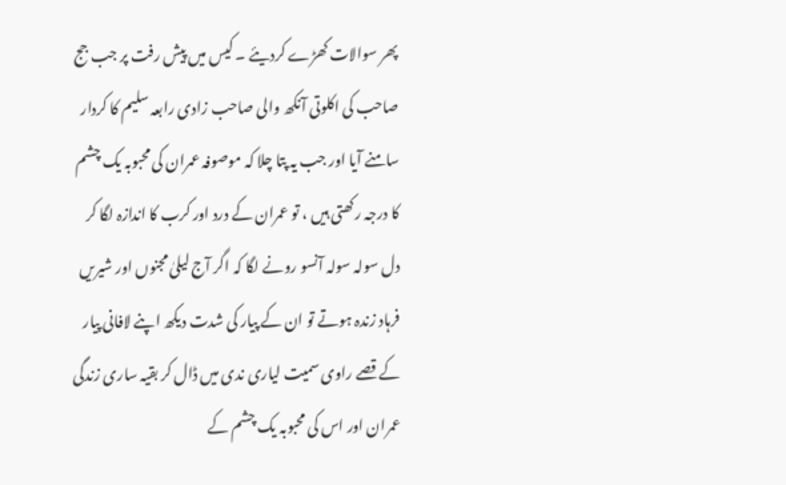پھر سوالات کھڑے کردیئے ۔ کیس میں پیش رفت پر جب جج صاحب کی اکلوتی آنکھ والی صاحب زادی رابعہ سلیم کا کردار سامنے آیا اور جب یہ پتا چلا کہ موصوفہ عمران کی محبوبہ یک چشم کا درجہ رکھتی ہیں ، تو عمران کے درد اور کرب کا اندازہ لگا کر دل سولہ سولہ آنسو رونے لگا کہ اگر آج لیلیٰ مجنوں اور شیریں فرہاد زندہ ہوتے تو ان کے پیار کی شدت دیکھ اپنے لافانی پیار کے قصے راوی سمیت لیاری ندی میں ڈال کر بقیہ ساری زندگی عمران اور اس کی محبوبہ یک چشم کے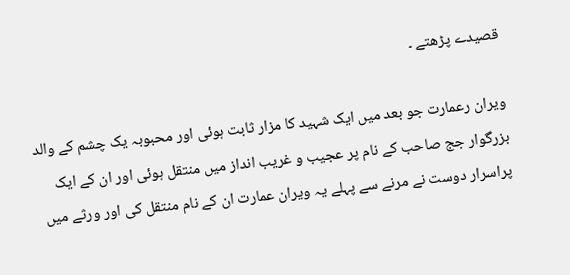قصیدے پڑھتے ۔

ویران رعمارت جو بعد میں ایک شہید کا مزار ثابت ہوئی اور محبوبہ یک چشم کے والد بزرگوار جج صاحب کے نام پر عجیب و غریب انداز میں منتقل ہوئی اور ان کے ایک پراسرار دوست نے مرنے سے پہلے یہ ویران عمارت ان کے نام منتقل کی اور ورثے میں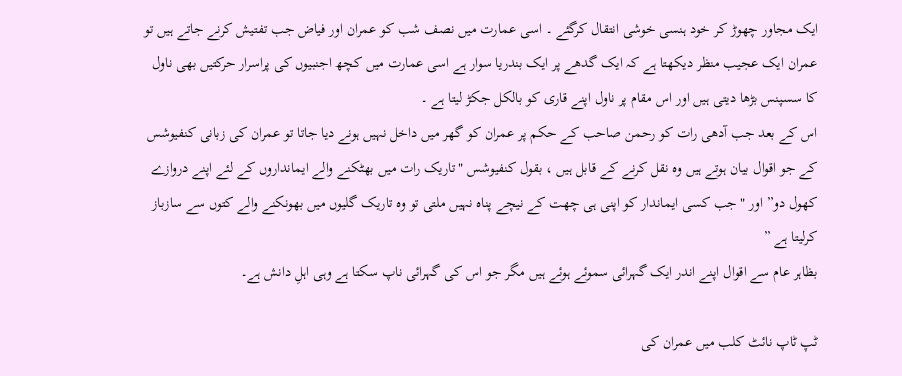ایک مجاور چھوڑ کر خود ہنسی خوشی انتقال کرگئے ۔ اسی عمارت میں نصف شب کو عمران اور فیاض جب تفتیش کرنے جاتے ہیں تو عمران ایک عجیب منظر دیکھتا ہے کہ ایک گدھے پر ایک بندریا سوار ہے اسی عمارت میں کچھ اجنبیوں کی پراسرار حرکتیں بھی ناول کا سسپنس بڑھا دیتی ہیں اور اس مقام پر ناول اپنے قاری کو بالکل جکڑ لیتا ہے ۔
اس کے بعد جب آدھی رات کو رحمن صاحب کے حکم پر عمران کو گھر میں داخل نہیں ہونے دیا جاتا تو عمران کی زبانی کنفیوشس کے جو اقوال بیان ہوتے ہیں وہ نقل کرنے کے قابل ہیں ، بقول کنفیوشس "تاریک رات میں بھٹکنے والے ایمانداروں کے لئے اپنے دروازے کھول دو” اور "جب کسی ایماندار کو اپنی ہی چھت کے نیچے پناہ نہیں ملتی تو وہ تاریک گلیوں میں بھونکنے والے کتوں سے سازباز کرلیتا ہے ”
بظاہر عام سے اقوال اپنے اندر ایک گہرائی سموئے ہوئے ہیں مگر جو اس کی گہرائی ناپ سکتا ہے وہی اہلِ دانش ہے۔

ٹپ ٹاپ نائٹ کلب میں عمران کی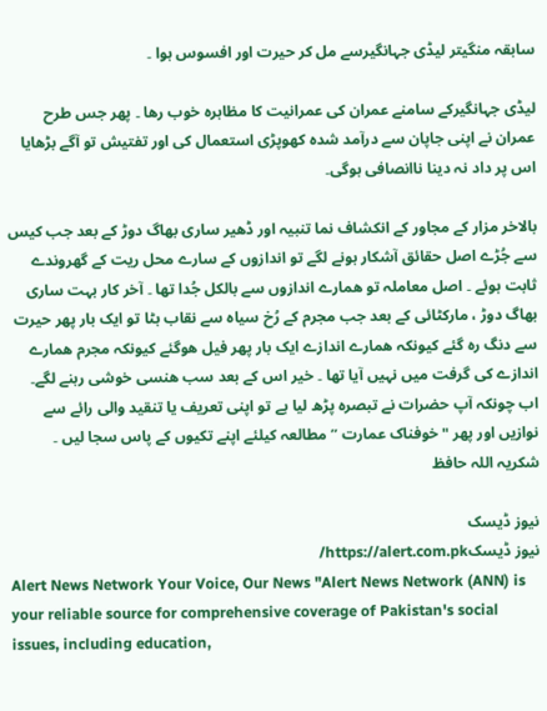سابقہ منگیتر لیڈی جہانگیرسے مل کر حیرت اور افسوس ہوا ۔

لیڈی جہانگیرکے سامنے عمران کی عمرانیت کا مظاہرہ خوب رھا ۔ پھر جس طرح عمران نے اپنی جاپان سے درآمد شدہ کھوپڑی استعمال کی اور تفتیش تو آگے بڑھایا اس پر داد نہ دینا ناانصافی ہوگی۔

بالاخر مزار کے مجاور کے انکشاف نما تنبیہ اور ڈھیر ساری بھاگ دوڑ کے بعد جب کیس سے جُڑے اصل حقائق آشکار ہونے لگے تو اندازوں کے سارے محل ریت کے گھروندے ثابت ہوئے ۔ اصل معاملہ تو ھمارے اندازوں سے بالکل جُدا تھا ۔ آخر کار بہت ساری بھاگ دوڑ ، مارکٹائی کے بعد جب مجرم کے رُخ سیاہ سے نقاب ہٹا تو ایک بار پھر حیرت سے دنگ رہ گئے کیونکہ ھمارے اندازے ایک بار پھر فیل ھوگئے کیونکہ مجرم ھمارے اندازے کی گرفت میں نہیں آیا تھا ۔ خیر اس کے بعد سب ھنسی خوشی رہنے لگے۔
اب چونکہ آپ حضرات نے تبصرہ پڑھ لیا ہے تو اپنی تعریف یا تنقید والی رائے سے نوازیں اور پھر "خوفناک عمارت ” مطالعہ کیلئے اپنے تکیوں کے پاس سجا لیں ۔ شکریہ اللہ حافظ

نیوز ڈیسک
نیوز ڈیسکhttps://alert.com.pk/
Alert News Network Your Voice, Our News "Alert News Network (ANN) is your reliable source for comprehensive coverage of Pakistan's social issues, including education,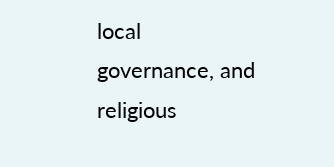local governance, and religious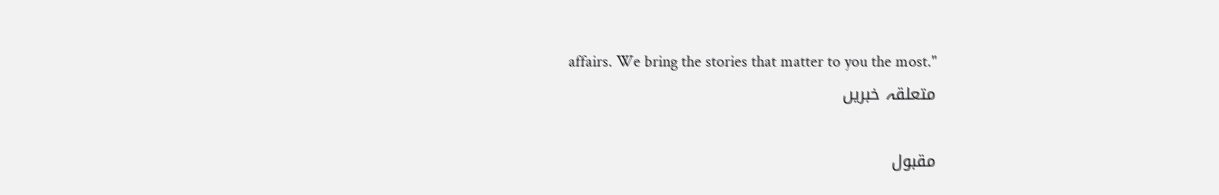affairs. We bring the stories that matter to you the most."
متعلقہ خبریں

مقبول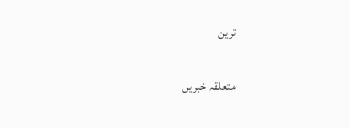ترین

متعلقہ خبریں